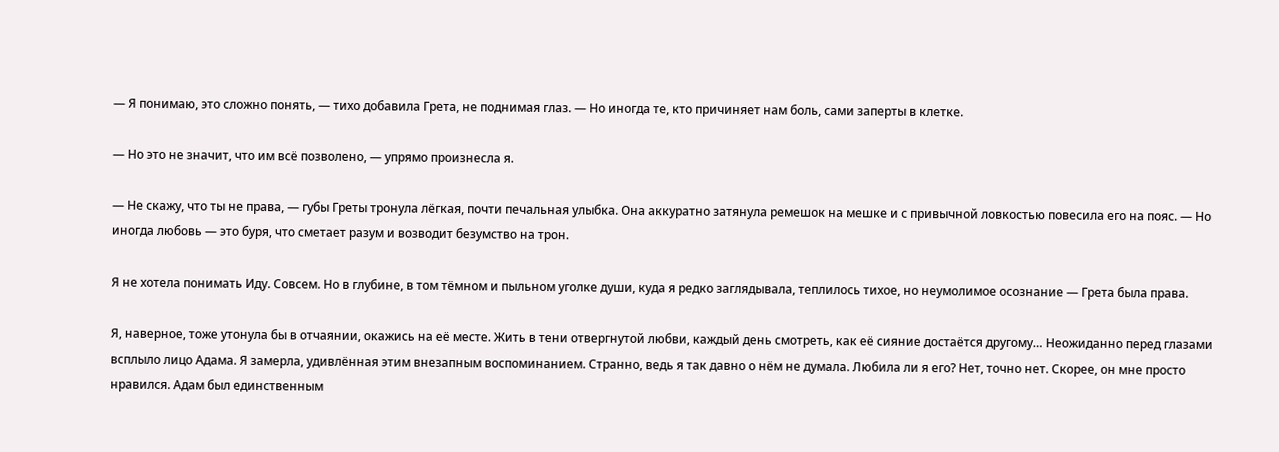— Я понимаю, это сложно понять, — тихо добавила Грета, не поднимая глаз. — Но иногда те, кто причиняет нам боль, сами заперты в клетке.

— Но это не значит, что им всё позволено, — упрямо произнесла я.

— Не скажу, что ты не права, — губы Греты тронула лёгкая, почти печальная улыбка. Она аккуратно затянула ремешок на мешке и с привычной ловкостью повесила его на пояс. — Но иногда любовь — это буря, что сметает разум и возводит безумство на трон.

Я не хотела понимать Иду. Совсем. Но в глубине, в том тёмном и пыльном уголке души, куда я редко заглядывала, теплилось тихое, но неумолимое осознание — Грета была права.

Я, наверное, тоже утонула бы в отчаянии, окажись на её месте. Жить в тени отвергнутой любви, каждый день смотреть, как её сияние достаётся другому… Неожиданно перед глазами всплыло лицо Адама. Я замерла, удивлённая этим внезапным воспоминанием. Странно, ведь я так давно о нём не думала. Любила ли я его? Нет, точно нет. Скорее, он мне просто нравился. Адам был единственным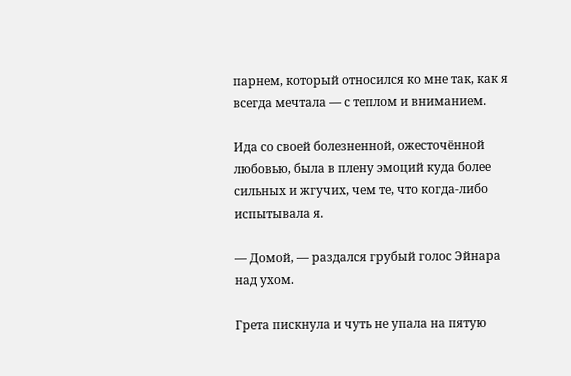парнем, который относился ко мне так, как я всегда мечтала — с теплом и вниманием.

Ида со своей болезненной, ожесточённой любовью, была в плену эмоций куда более сильных и жгучих, чем те, что когда-либо испытывала я.

— Домой, — раздался грубый голос Эйнара над ухом.

Грета пискнула и чуть не упала на пятую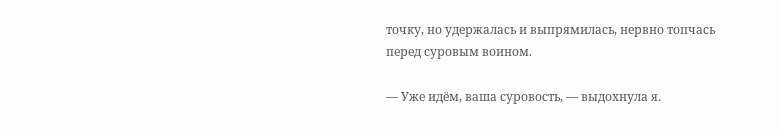точку, но удержалась и выпрямилась, нервно топчась перед суровым воином.

— Уже идём, ваша суровость, — выдохнула я.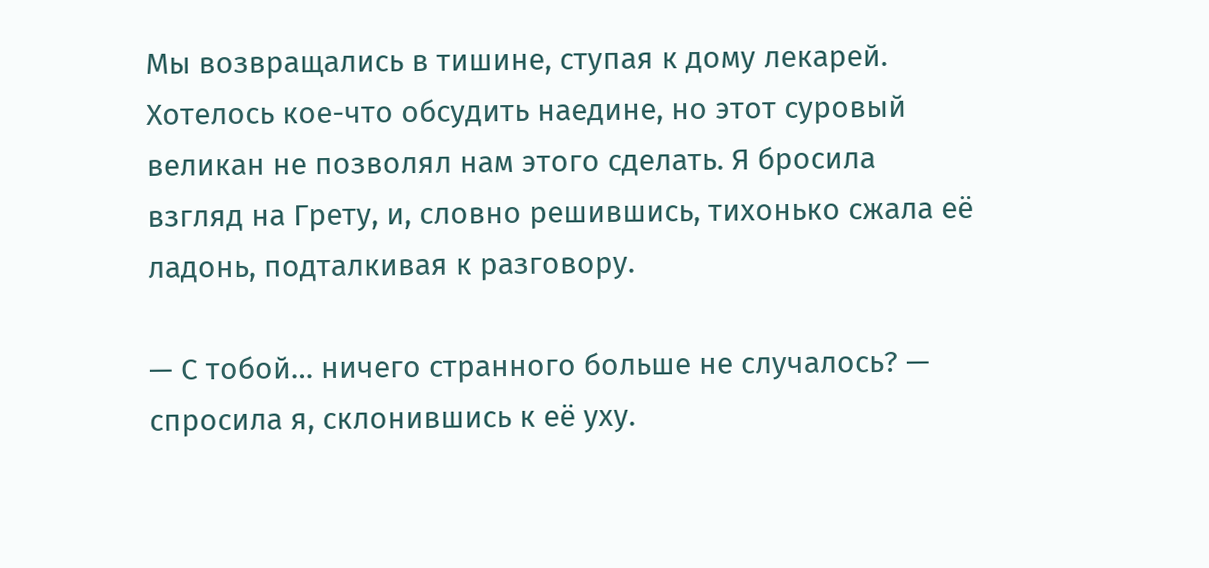Мы возвращались в тишине, ступая к дому лекарей. Хотелось кое-что обсудить наедине, но этот суровый великан не позволял нам этого сделать. Я бросила взгляд на Грету, и, словно решившись, тихонько сжала её ладонь, подталкивая к разговору.

— С тобой… ничего странного больше не случалось? — спросила я, склонившись к её уху.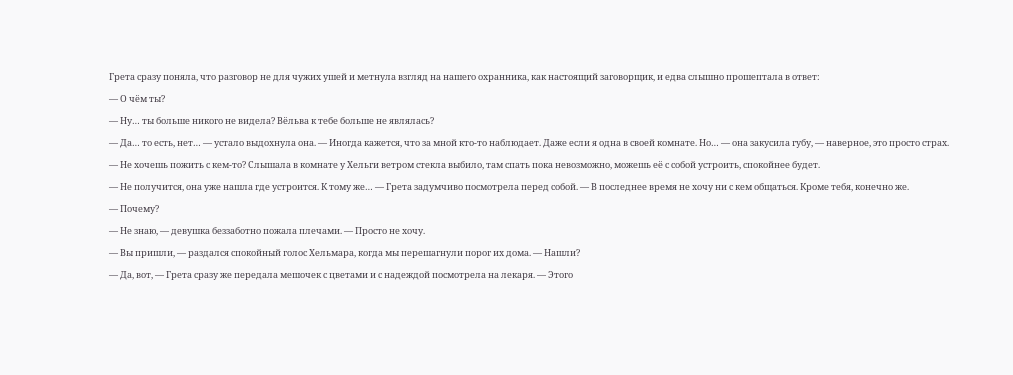Грета сразу поняла, что разговор не для чужих ушей и метнула взгляд на нашего охранника, как настоящий заговорщик, и едва слышно прошептала в ответ:

— О чём ты?

— Ну… ты больше никого не видела? Вёльва к тебе больше не являлась?

— Да… то есть, нет… — устало выдохнула она. — Иногда кажется, что за мной кто-то наблюдает. Даже если я одна в своей комнате. Но… — она закусила губу, — наверное, это просто страх.

— Не хочешь пожить с кем-то? Слышала в комнате у Хельги ветром стекла выбило, там спать пока невозможно, можешь её с собой устроить, спокойнее будет.

— Не получится, она уже нашла где устроится. К тому же… — Грета задумчиво посмотрела перед собой. — В последнее время не хочу ни с кем общаться. Кроме тебя, конечно же.

— Почему?

— Не знаю, — девушка беззаботно пожала плечами. — Просто не хочу.

— Вы пришли, — раздался спокойный голос Хельмара, когда мы перешагнули порог их дома. — Нашли?

— Да, вот, — Грета сразу же передала мешочек с цветами и с надеждой посмотрела на лекаря. — Этого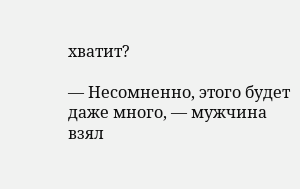хватит?

— Несомненно, этого будет даже много, — мужчина взял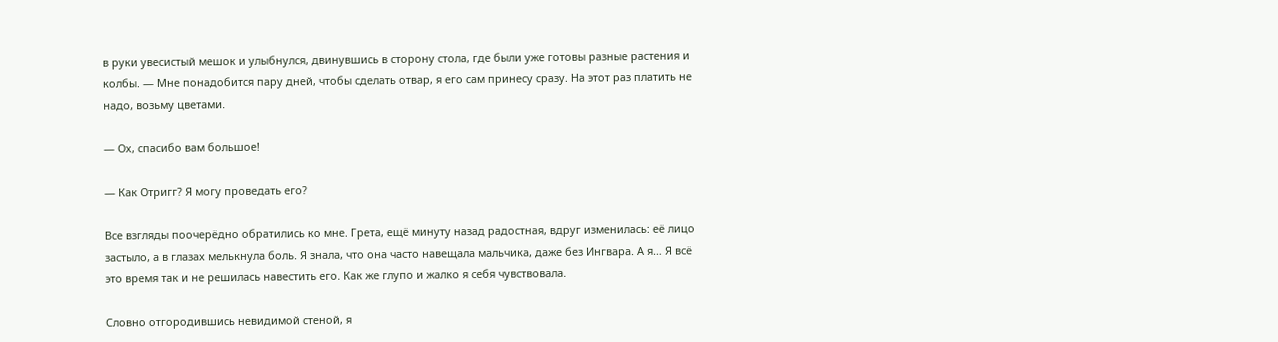в руки увесистый мешок и улыбнулся, двинувшись в сторону стола, где были уже готовы разные растения и колбы. — Мне понадобится пару дней, чтобы сделать отвар, я его сам принесу сразу. На этот раз платить не надо, возьму цветами.

— Ох, спасибо вам большое!

— Как Отригг? Я могу проведать его?

Все взгляды поочерёдно обратились ко мне. Грета, ещё минуту назад радостная, вдруг изменилась: её лицо застыло, а в глазах мелькнула боль. Я знала, что она часто навещала мальчика, даже без Ингвара. А я… Я всё это время так и не решилась навестить его. Как же глупо и жалко я себя чувствовала.

Словно отгородившись невидимой стеной, я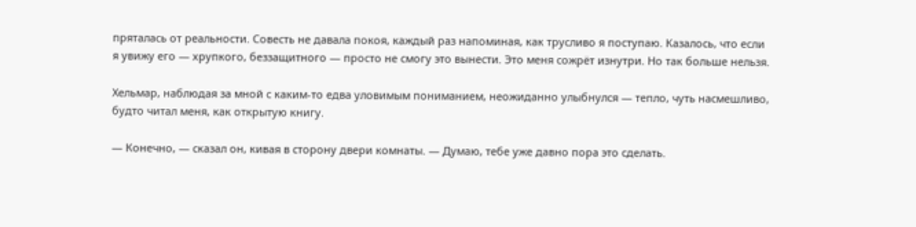пряталась от реальности. Совесть не давала покоя, каждый раз напоминая, как трусливо я поступаю. Казалось, что если я увижу его — хрупкого, беззащитного — просто не смогу это вынести. Это меня сожрёт изнутри. Но так больше нельзя.

Хельмар, наблюдая за мной с каким-то едва уловимым пониманием, неожиданно улыбнулся — тепло, чуть насмешливо, будто читал меня, как открытую книгу.

— Конечно, — сказал он, кивая в сторону двери комнаты. — Думаю, тебе уже давно пора это сделать.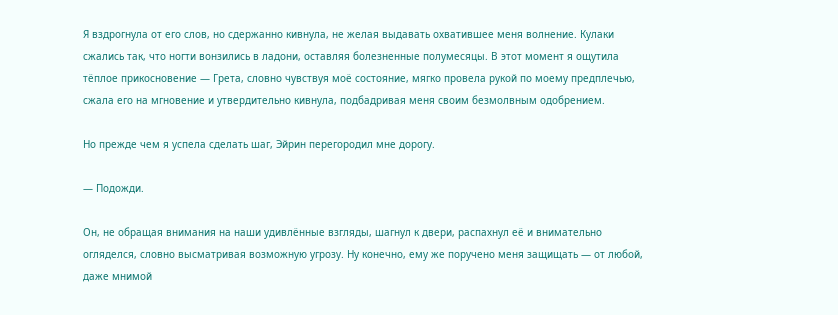Я вздрогнула от его слов, но сдержанно кивнула, не желая выдавать охватившее меня волнение. Кулаки сжались так, что ногти вонзились в ладони, оставляя болезненные полумесяцы. В этот момент я ощутила тёплое прикосновение — Грета, словно чувствуя моё состояние, мягко провела рукой по моему предплечью, сжала его на мгновение и утвердительно кивнула, подбадривая меня своим безмолвным одобрением.

Но прежде чем я успела сделать шаг, Эйрин перегородил мне дорогу.

— Подожди.

Он, не обращая внимания на наши удивлённые взгляды, шагнул к двери, распахнул её и внимательно огляделся, словно высматривая возможную угрозу. Ну конечно, ему же поручено меня защищать — от любой, даже мнимой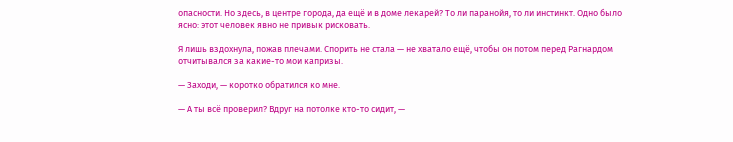опасности. Но здесь, в центре города, да ещё и в доме лекарей? То ли паранойя, то ли инстинкт. Одно было ясно: этот человек явно не привык рисковать.

Я лишь вздохнула, пожав плечами. Спорить не стала — не хватало ещё, чтобы он потом перед Рагнардом отчитывался за какие-то мои капризы.

— Заходи, — коротко обратился ко мне.

— А ты всё проверил? Вдруг на потолке кто-то сидит, —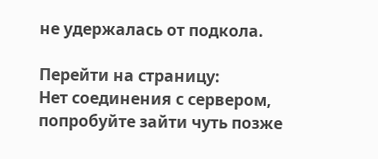не удержалась от подкола.

Перейти на страницу:
Нет соединения с сервером, попробуйте зайти чуть позже